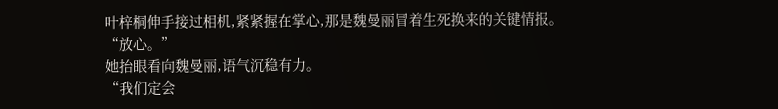叶梓桐伸手接过相机,紧紧握在掌心,那是魏曼丽冒着生死换来的关键情报。
“放心。”
她抬眼看向魏曼丽,语气沉稳有力。
“我们定会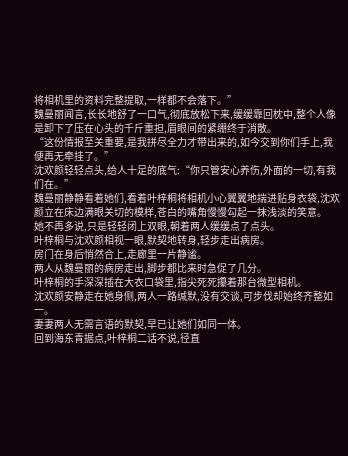将相机里的资料完整提取,一样都不会落下。”
魏曼丽闻言,长长地舒了一口气,彻底放松下来,缓缓靠回枕中,整个人像是卸下了压在心头的千斤重担,眉眼间的紧绷终于消散。
“这份情报至关重要,是我拼尽全力才带出来的,如今交到你们手上,我便再无牵挂了。”
沈欢颜轻轻点头,给人十足的底气:“你只管安心养伤,外面的一切,有我们在。”
魏曼丽静静看着她们,看着叶梓桐将相机小心翼翼地揣进贴身衣袋,沈欢颜立在床边满眼关切的模样,苍白的嘴角慢慢勾起一抹浅淡的笑意。
她不再多说,只是轻轻闭上双眼,朝着两人缓缓点了点头。
叶梓桐与沈欢颜相视一眼,默契地转身,轻步走出病房。
房门在身后悄然合上,走廊里一片静谧。
两人从魏曼丽的病房走出,脚步都比来时急促了几分。
叶梓桐的手深深插在大衣口袋里,指尖死死攥着那台微型相机。
沈欢颜安静走在她身侧,两人一路缄默,没有交谈,可步伐却始终齐整如一。
妻妻两人无需言语的默契,早已让她们如同一体。
回到海东青据点,叶梓桐二话不说,径直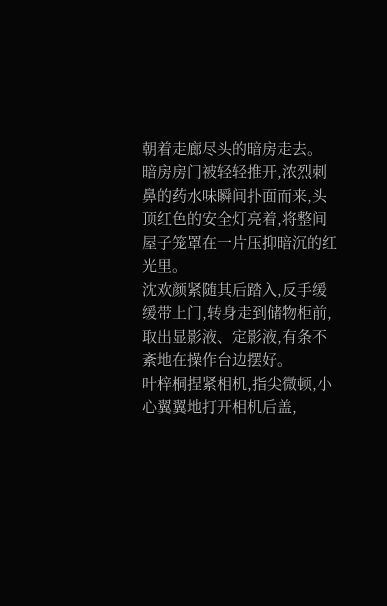朝着走廊尽头的暗房走去。
暗房房门被轻轻推开,浓烈刺鼻的药水味瞬间扑面而来,头顶红色的安全灯亮着,将整间屋子笼罩在一片压抑暗沉的红光里。
沈欢颜紧随其后踏入,反手缓缓带上门,转身走到储物柜前,取出显影液、定影液,有条不紊地在操作台边摆好。
叶梓桐捏紧相机,指尖微顿,小心翼翼地打开相机后盖,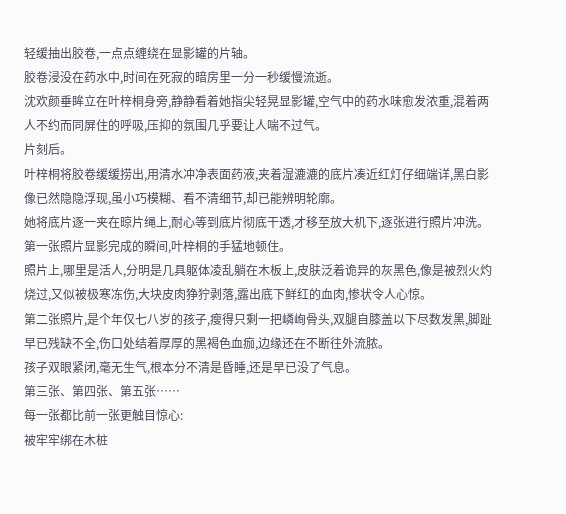轻缓抽出胶卷,一点点缠绕在显影罐的片轴。
胶卷浸没在药水中,时间在死寂的暗房里一分一秒缓慢流逝。
沈欢颜垂眸立在叶梓桐身旁,静静看着她指尖轻晃显影罐,空气中的药水味愈发浓重,混着两人不约而同屏住的呼吸,压抑的氛围几乎要让人喘不过气。
片刻后。
叶梓桐将胶卷缓缓捞出,用清水冲净表面药液,夹着湿漉漉的底片凑近红灯仔细端详,黑白影像已然隐隐浮现,虽小巧模糊、看不清细节,却已能辨明轮廓。
她将底片逐一夹在晾片绳上,耐心等到底片彻底干透,才移至放大机下,逐张进行照片冲洗。
第一张照片显影完成的瞬间,叶梓桐的手猛地顿住。
照片上,哪里是活人,分明是几具躯体凌乱躺在木板上,皮肤泛着诡异的灰黑色,像是被烈火灼烧过,又似被极寒冻伤,大块皮肉狰狞剥落,露出底下鲜红的血肉,惨状令人心惊。
第二张照片,是个年仅七八岁的孩子,瘦得只剩一把嶙峋骨头,双腿自膝盖以下尽数发黑,脚趾早已残缺不全,伤口处结着厚厚的黑褐色血痂,边缘还在不断往外流脓。
孩子双眼紧闭,毫无生气,根本分不清是昏睡,还是早已没了气息。
第三张、第四张、第五张……
每一张都比前一张更触目惊心:
被牢牢绑在木桩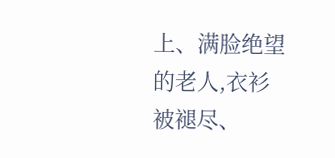上、满脸绝望的老人,衣衫被褪尽、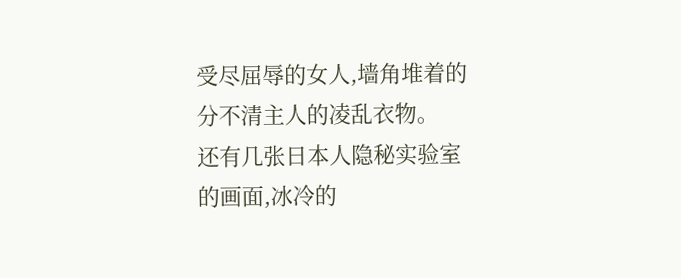受尽屈辱的女人,墙角堆着的分不清主人的凌乱衣物。
还有几张日本人隐秘实验室的画面,冰冷的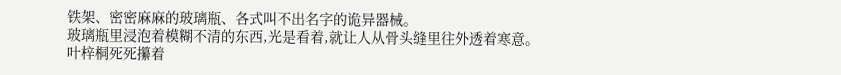铁架、密密麻麻的玻璃瓶、各式叫不出名字的诡异器械。
玻璃瓶里浸泡着模糊不清的东西,光是看着,就让人从骨头缝里往外透着寒意。
叶梓桐死死攥着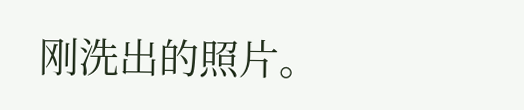刚洗出的照片。